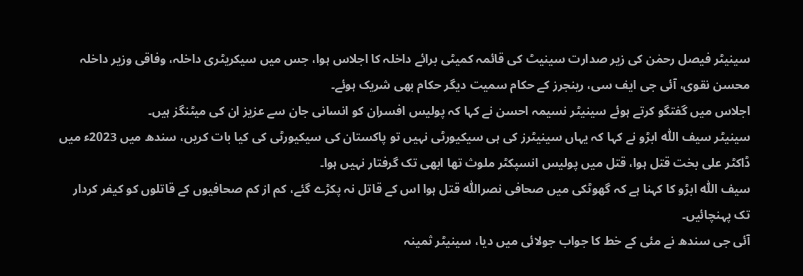سینیٹر فیصل رحمٰن کی زیر صدارت سینیٹ کی قائمہ کمیٹی برائے داخلہ کا اجلاس ہوا، جس میں سیکریٹری داخلہ، وفاقی وزیر داخلہ محسن نقوی، آئی جی ایف سی، رینجرز کے حکام سمیت دیگر حکام بھی شریک ہوئے۔
اجلاس میں گفتگو کرتے ہوئے سینیٹر نسیمہ احسن نے کہا کہ پولیس افسران کو انسانی جان سے عزیز ان کی میٹنگز ہیں۔
سینیٹر سیف اللّٰہ ابڑو نے کہا کہ یہاں سینیٹرز کی ہی سیکیورٹی نہیں تو پاکستان کی سیکیورٹی کی کیا بات کریں، سندھ میں 2023ء میں ڈاکٹر علی بخت قتل ہوا، قتل میں پولیس انسپکٹر ملوث تھا ابھی تک گرفتار نہیں ہوا۔
سیف اللّٰہ ابڑو کا کہنا ہے کہ گھوٹکی میں صحافی نصراللّٰہ قتل ہوا اس کے قاتل نہ پکڑے گئے، کم از کم صحافیوں کے قاتلوں کو کیفر کردار تک پہنچائیں۔
آئی جی سندھ نے مئی کے خط کا جواب جولائی میں دیا، سینیٹر ثمینہ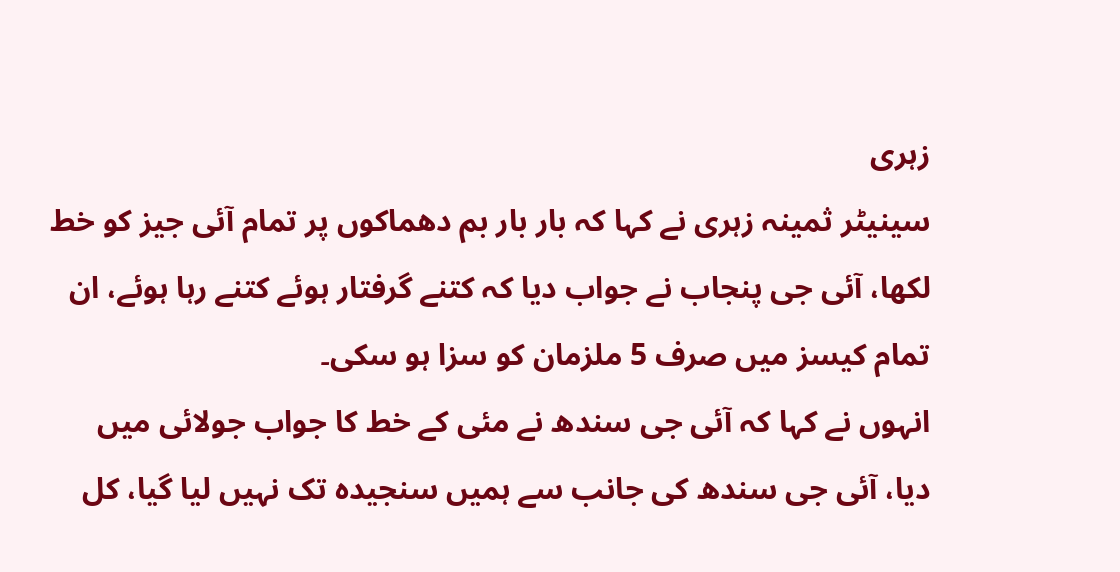زہری
سینیٹر ثمینہ زہری نے کہا کہ بار بار بم دھماکوں پر تمام آئی جیز کو خط لکھا، آئی جی پنجاب نے جواب دیا کہ کتنے گرفتار ہوئے کتنے رہا ہوئے، ان تمام کیسز میں صرف 5 ملزمان کو سزا ہو سکی۔
انہوں نے کہا کہ آئی جی سندھ نے مئی کے خط کا جواب جولائی میں دیا، آئی جی سندھ کی جانب سے ہمیں سنجیدہ تک نہیں لیا گیا، کل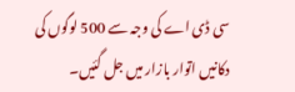سی ڈی اے کی وجہ سے 500 لوگوں کی دکانیں اتوار بازار میں جل گئیں۔